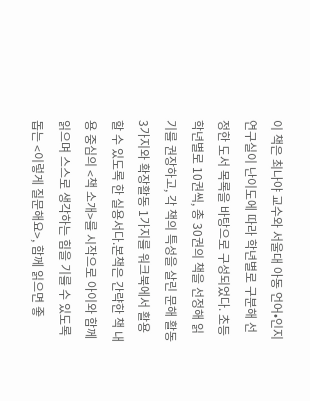이 책은 최나야 교수와 서울대 아동 언어•인지 연구실이 난이도에 따라 학년별로 구분해 선정한 도서 목록을 바탕으로 구성되었다. 초등 학년별로 10권씩, 총 30권의 책을 선정해 읽기를 권장하고, 각 책의 특성을 살린 문해 활동 3가지와 확장활동 1가지를 워크북에서 활용할 수 있도록 한 실용서다.본책은 간략한 책 내용 중심의 <책 소개>를 시작으로 아이와 함께 읽으며 스스로 생각하는 힘을 기를 수 있도록 돕는 <이렇게 질문해요>, 함께 읽으면 좋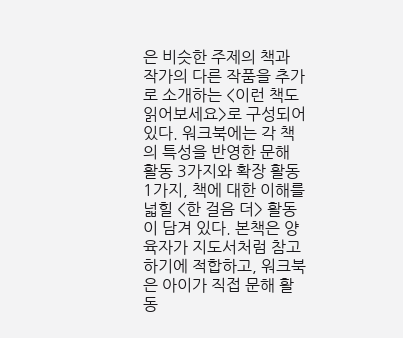은 비슷한 주제의 책과 작가의 다른 작품을 추가로 소개하는 <이런 책도 읽어보세요>로 구성되어 있다. 워크북에는 각 책의 특성을 반영한 문해 활동 3가지와 확장 활동 1가지, 책에 대한 이해를 넓힐 <한 걸음 더> 활동이 담겨 있다. 본책은 양육자가 지도서처럼 참고하기에 적합하고, 워크북은 아이가 직접 문해 활동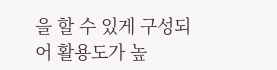을 할 수 있게 구성되어 활용도가 높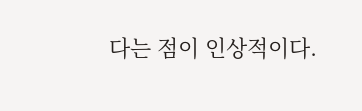다는 점이 인상적이다.